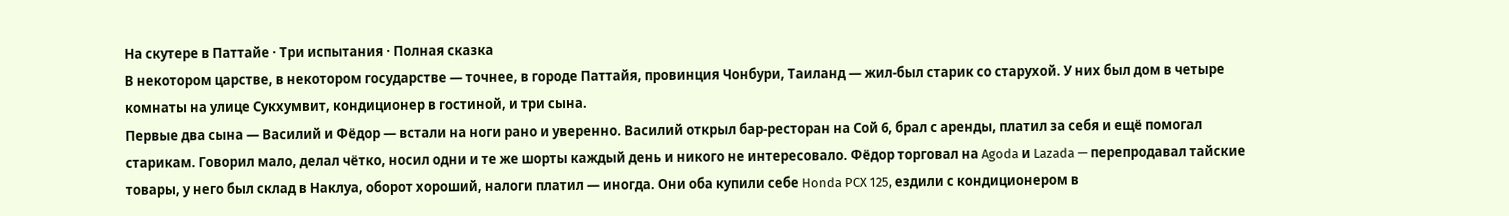На скутере в Паттайе · Три испытания · Полная сказка
В некотором царстве, в некотором государстве — точнее, в городе Паттайя, провинция Чонбури, Таиланд — жил-был старик со старухой. У них был дом в четыре комнаты на улице Сукхумвит, кондиционер в гостиной, и три сына.
Первые два сына — Василий и Фёдор — встали на ноги рано и уверенно. Василий открыл бар-ресторан на Сой 6, брал с аренды, платил за себя и ещё помогал старикам. Говорил мало, делал чётко, носил одни и те же шорты каждый день и никого не интересовало. Фёдор торговал на Agoda и Lazada — перепродавал тайские товары, у него был склад в Наклуа, оборот хороший, налоги платил — иногда. Они оба купили себе Honda PCX 125, ездили с кондиционером в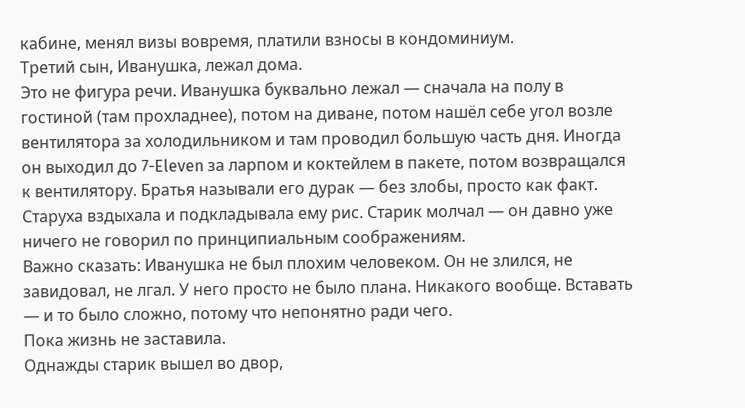кабине, менял визы вовремя, платили взносы в кондоминиум.
Третий сын, Иванушка, лежал дома.
Это не фигура речи. Иванушка буквально лежал — сначала на полу в гостиной (там прохладнее), потом на диване, потом нашёл себе угол возле вентилятора за холодильником и там проводил большую часть дня. Иногда он выходил до 7-Eleven за ларпом и коктейлем в пакете, потом возвращался к вентилятору. Братья называли его дурак — без злобы, просто как факт. Старуха вздыхала и подкладывала ему рис. Старик молчал — он давно уже ничего не говорил по принципиальным соображениям.
Важно сказать: Иванушка не был плохим человеком. Он не злился, не завидовал, не лгал. У него просто не было плана. Никакого вообще. Вставать — и то было сложно, потому что непонятно ради чего.
Пока жизнь не заставила.
Однажды старик вышел во двор,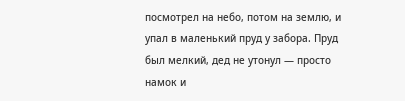посмотрел на небо, потом на землю, и упал в маленький пруд у забора. Пруд был мелкий, дед не утонул — просто намок и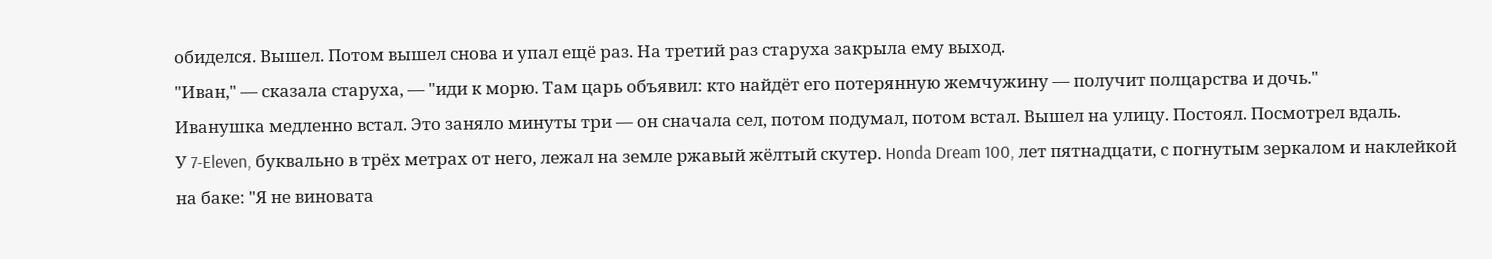обиделся. Вышел. Потом вышел снова и упал ещё раз. На третий раз старуха закрыла ему выход.
"Иван," — сказала старуха, — "иди к морю. Там царь объявил: кто найдёт его потерянную жемчужину — получит полцарства и дочь."
Иванушка медленно встал. Это заняло минуты три — он сначала сел, потом подумал, потом встал. Вышел на улицу. Постоял. Посмотрел вдаль.
У 7-Eleven, буквально в трёх метрах от него, лежал на земле ржавый жёлтый скутер. Honda Dream 100, лет пятнадцати, с погнутым зеркалом и наклейкой на баке: "Я не виновата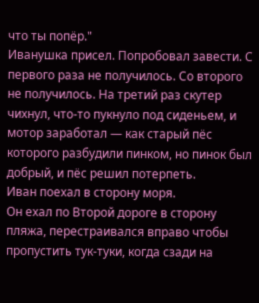что ты попёр."
Иванушка присел. Попробовал завести. С первого раза не получилось. Со второго не получилось. На третий раз скутер чихнул, что-то пукнуло под сиденьем, и мотор заработал — как старый пёс которого разбудили пинком, но пинок был добрый, и пёс решил потерпеть.
Иван поехал в сторону моря.
Он ехал по Второй дороге в сторону пляжа, перестраивался вправо чтобы пропустить тук-туки, когда сзади на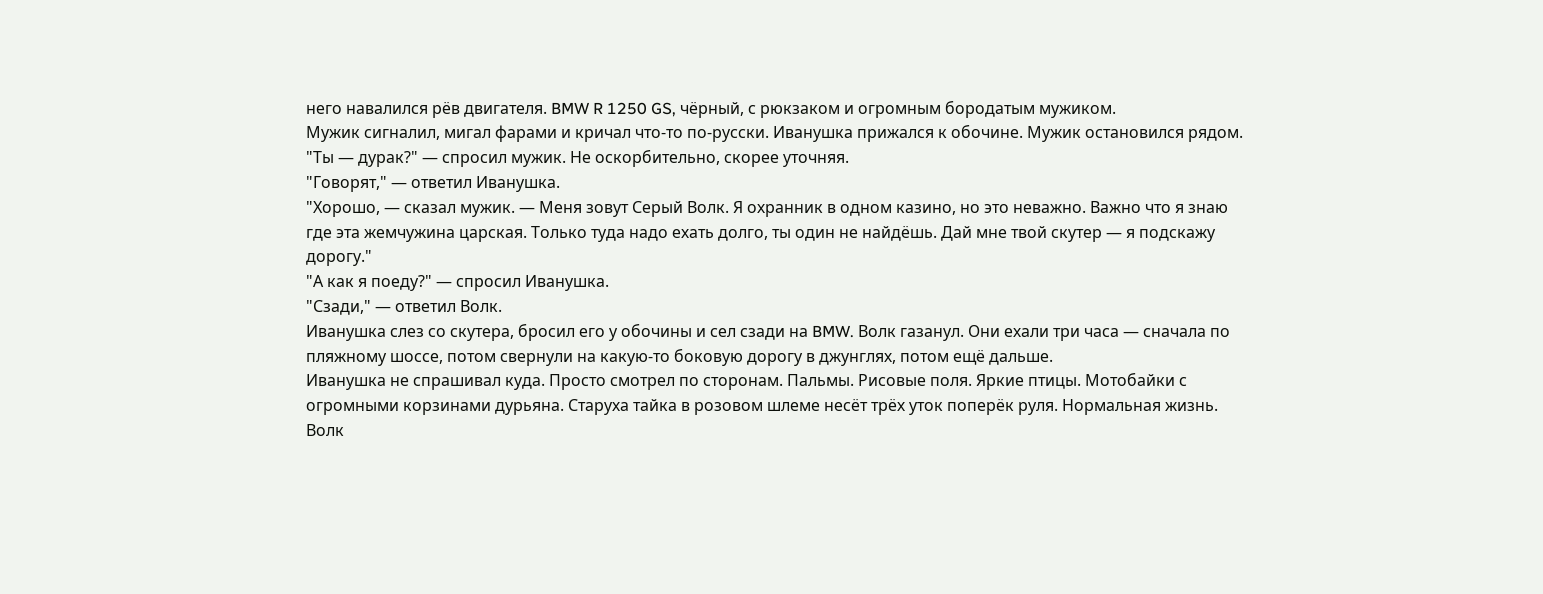него навалился рёв двигателя. BMW R 1250 GS, чёрный, с рюкзаком и огромным бородатым мужиком.
Мужик сигналил, мигал фарами и кричал что-то по-русски. Иванушка прижался к обочине. Мужик остановился рядом.
"Ты — дурак?" — спросил мужик. Не оскорбительно, скорее уточняя.
"Говорят," — ответил Иванушка.
"Хорошо, — сказал мужик. — Меня зовут Серый Волк. Я охранник в одном казино, но это неважно. Важно что я знаю где эта жемчужина царская. Только туда надо ехать долго, ты один не найдёшь. Дай мне твой скутер — я подскажу дорогу."
"А как я поеду?" — спросил Иванушка.
"Сзади," — ответил Волк.
Иванушка слез со скутера, бросил его у обочины и сел сзади на BMW. Волк газанул. Они ехали три часа — сначала по пляжному шоссе, потом свернули на какую-то боковую дорогу в джунглях, потом ещё дальше.
Иванушка не спрашивал куда. Просто смотрел по сторонам. Пальмы. Рисовые поля. Яркие птицы. Мотобайки с огромными корзинами дурьяна. Старуха тайка в розовом шлеме несёт трёх уток поперёк руля. Нормальная жизнь.
Волк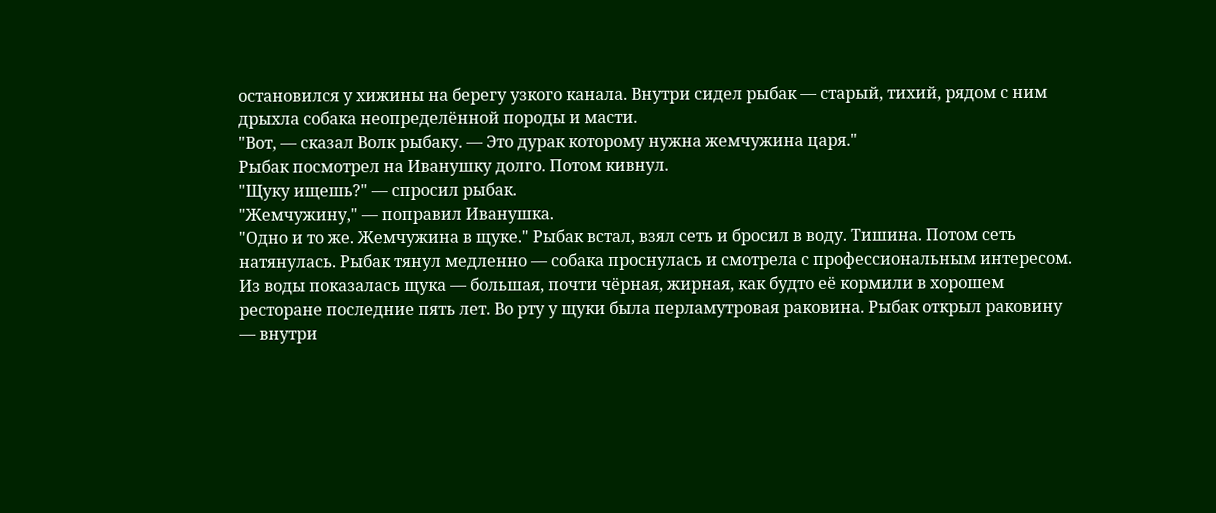остановился у хижины на берегу узкого канала. Внутри сидел рыбак — старый, тихий, рядом с ним дрыхла собака неопределённой породы и масти.
"Вот, — сказал Волк рыбаку. — Это дурак которому нужна жемчужина царя."
Рыбак посмотрел на Иванушку долго. Потом кивнул.
"Щуку ищешь?" — спросил рыбак.
"Жемчужину," — поправил Иванушка.
"Одно и то же. Жемчужина в щуке." Рыбак встал, взял сеть и бросил в воду. Тишина. Потом сеть натянулась. Рыбак тянул медленно — собака проснулась и смотрела с профессиональным интересом.
Из воды показалась щука — большая, почти чёрная, жирная, как будто её кормили в хорошем ресторане последние пять лет. Во рту у щуки была перламутровая раковина. Рыбак открыл раковину — внутри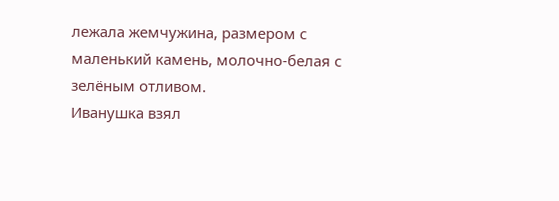лежала жемчужина, размером с маленький камень, молочно-белая с зелёным отливом.
Иванушка взял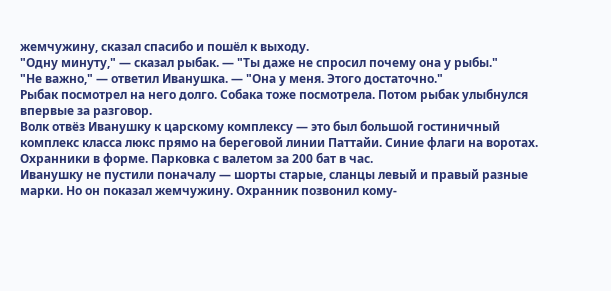жемчужину, сказал спасибо и пошёл к выходу.
"Одну минуту," — сказал рыбак. — "Ты даже не спросил почему она у рыбы."
"Не важно," — ответил Иванушка. — "Она у меня. Этого достаточно."
Рыбак посмотрел на него долго. Собака тоже посмотрела. Потом рыбак улыбнулся впервые за разговор.
Волк отвёз Иванушку к царскому комплексу — это был большой гостиничный комплекс класса люкс прямо на береговой линии Паттайи. Синие флаги на воротах. Охранники в форме. Парковка с валетом за 200 бат в час.
Иванушку не пустили поначалу — шорты старые, сланцы левый и правый разные марки. Но он показал жемчужину. Охранник позвонил кому-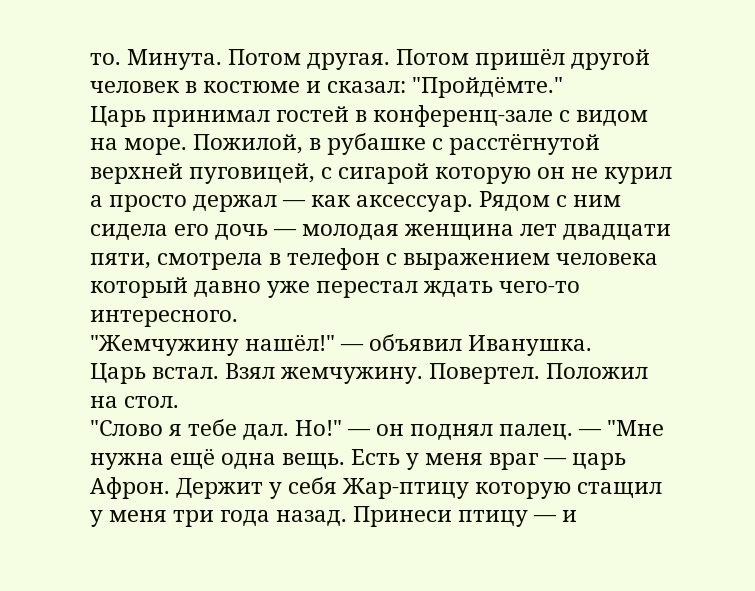то. Минута. Потом другая. Потом пришёл другой человек в костюме и сказал: "Пройдёмте."
Царь принимал гостей в конференц-зале с видом на море. Пожилой, в рубашке с расстёгнутой верхней пуговицей, с сигарой которую он не курил а просто держал — как аксессуар. Рядом с ним сидела его дочь — молодая женщина лет двадцати пяти, смотрела в телефон с выражением человека который давно уже перестал ждать чего-то интересного.
"Жемчужину нашёл!" — объявил Иванушка.
Царь встал. Взял жемчужину. Повертел. Положил на стол.
"Слово я тебе дал. Но!" — он поднял палец. — "Мне нужна ещё одна вещь. Есть у меня враг — царь Афрон. Держит у себя Жар-птицу которую стащил у меня три года назад. Принеси птицу — и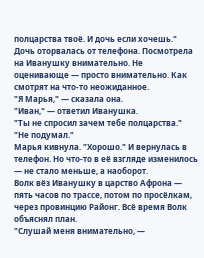полцарства твоё. И дочь если хочешь."
Дочь оторвалась от телефона. Посмотрела на Иванушку внимательно. Не оценивающе — просто внимательно. Как смотрят на что-то неожиданное.
"Я Марья," — сказала она.
"Иван," — ответил Иванушка.
"Ты не спросил зачем тебе полцарства."
"Не подумал."
Марья кивнула. "Хорошо." И вернулась в телефон. Но что-то в её взгляде изменилось — не стало меньше, а наоборот.
Волк вёз Иванушку в царство Афрона — пять часов по трассе, потом по просёлкам, через провинцию Районг. Всё время Волк объяснял план.
"Слушай меня внимательно, —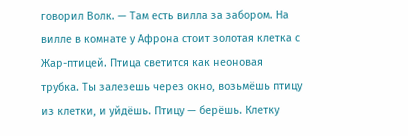говорил Волк. — Там есть вилла за забором. На вилле в комнате у Афрона стоит золотая клетка с Жар-птицей. Птица светится как неоновая трубка. Ты залезешь через окно, возьмёшь птицу из клетки, и уйдёшь. Птицу — берёшь. Клетку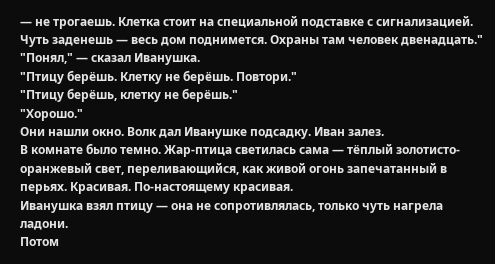— не трогаешь. Клетка стоит на специальной подставке с сигнализацией. Чуть заденешь — весь дом поднимется. Охраны там человек двенадцать."
"Понял," — сказал Иванушка.
"Птицу берёшь. Клетку не берёшь. Повтори."
"Птицу берёшь, клетку не берёшь."
"Хорошо."
Они нашли окно. Волк дал Иванушке подсадку. Иван залез.
В комнате было темно. Жар-птица светилась сама — тёплый золотисто-оранжевый свет, переливающийся, как живой огонь запечатанный в перьях. Красивая. По-настоящему красивая.
Иванушка взял птицу — она не сопротивлялась, только чуть нагрела ладони.
Потом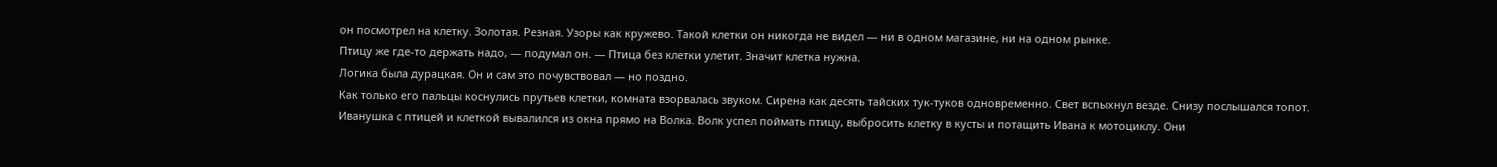он посмотрел на клетку. Золотая. Резная. Узоры как кружево. Такой клетки он никогда не видел — ни в одном магазине, ни на одном рынке.
Птицу же где-то держать надо, — подумал он. — Птица без клетки улетит. Значит клетка нужна.
Логика была дурацкая. Он и сам это почувствовал — но поздно.
Как только его пальцы коснулись прутьев клетки, комната взорвалась звуком. Сирена как десять тайских тук-туков одновременно. Свет вспыхнул везде. Снизу послышался топот.
Иванушка с птицей и клеткой вывалился из окна прямо на Волка. Волк успел поймать птицу, выбросить клетку в кусты и потащить Ивана к мотоциклу. Они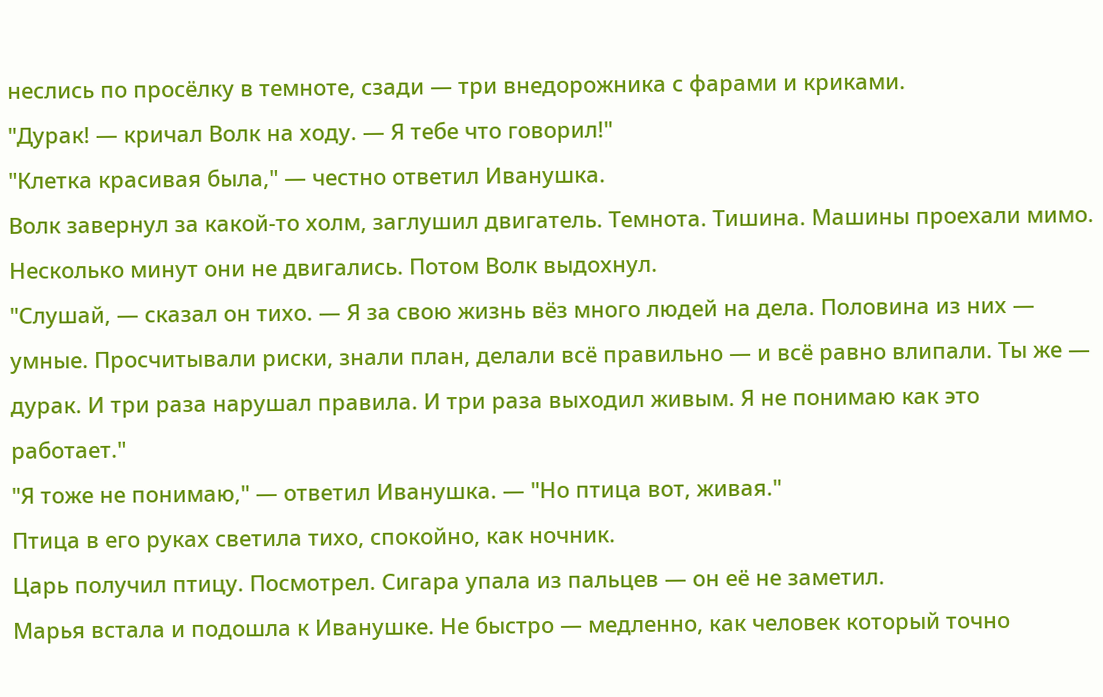неслись по просёлку в темноте, сзади — три внедорожника с фарами и криками.
"Дурак! — кричал Волк на ходу. — Я тебе что говорил!"
"Клетка красивая была," — честно ответил Иванушка.
Волк завернул за какой-то холм, заглушил двигатель. Темнота. Тишина. Машины проехали мимо.
Несколько минут они не двигались. Потом Волк выдохнул.
"Слушай, — сказал он тихо. — Я за свою жизнь вёз много людей на дела. Половина из них — умные. Просчитывали риски, знали план, делали всё правильно — и всё равно влипали. Ты же — дурак. И три раза нарушал правила. И три раза выходил живым. Я не понимаю как это работает."
"Я тоже не понимаю," — ответил Иванушка. — "Но птица вот, живая."
Птица в его руках светила тихо, спокойно, как ночник.
Царь получил птицу. Посмотрел. Сигара упала из пальцев — он её не заметил.
Марья встала и подошла к Иванушке. Не быстро — медленно, как человек который точно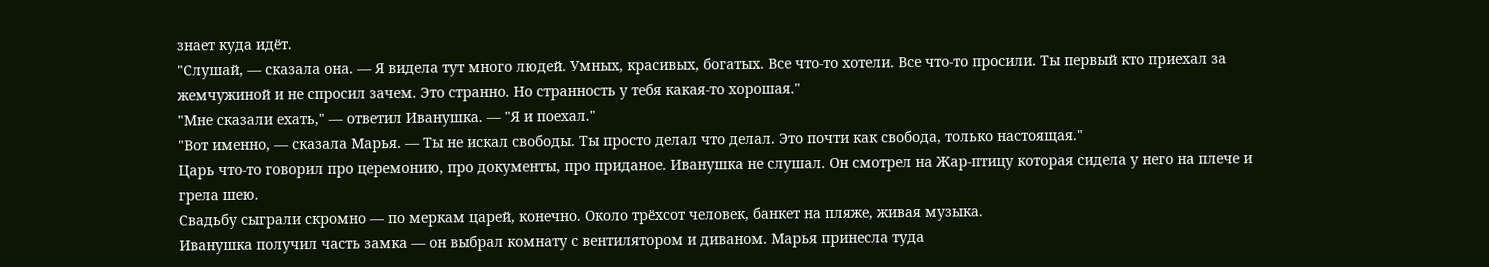знает куда идёт.
"Слушай, — сказала она. — Я видела тут много людей. Умных, красивых, богатых. Все что-то хотели. Все что-то просили. Ты первый кто приехал за жемчужиной и не спросил зачем. Это странно. Но странность у тебя какая-то хорошая."
"Мне сказали ехать," — ответил Иванушка. — "Я и поехал."
"Вот именно, — сказала Марья. — Ты не искал свободы. Ты просто делал что делал. Это почти как свобода, только настоящая."
Царь что-то говорил про церемонию, про документы, про приданое. Иванушка не слушал. Он смотрел на Жар-птицу которая сидела у него на плече и грела шею.
Свадьбу сыграли скромно — по меркам царей, конечно. Около трёхсот человек, банкет на пляже, живая музыка.
Иванушка получил часть замка — он выбрал комнату с вентилятором и диваном. Марья принесла туда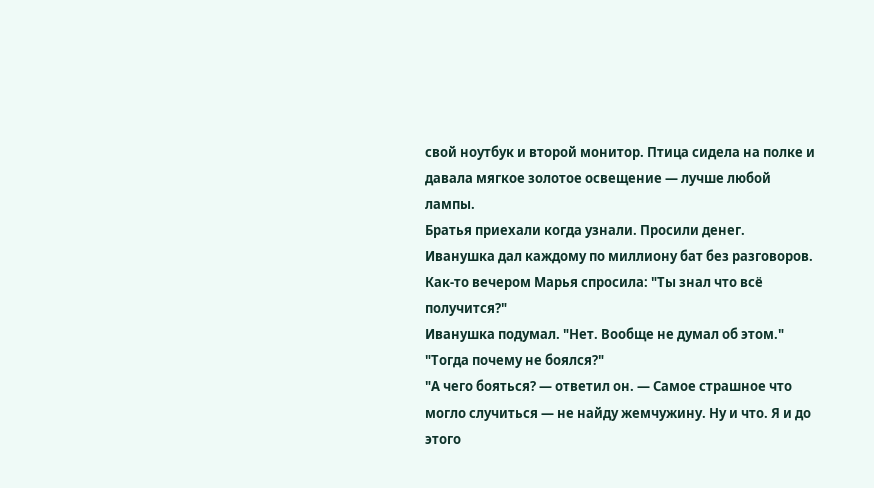свой ноутбук и второй монитор. Птица сидела на полке и давала мягкое золотое освещение — лучше любой лампы.
Братья приехали когда узнали. Просили денег. Иванушка дал каждому по миллиону бат без разговоров.
Как-то вечером Марья спросила: "Ты знал что всё получится?"
Иванушка подумал. "Нет. Вообще не думал об этом."
"Тогда почему не боялся?"
"А чего бояться? — ответил он. — Самое страшное что могло случиться — не найду жемчужину. Ну и что. Я и до этого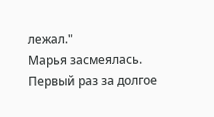лежал."
Марья засмеялась. Первый раз за долгое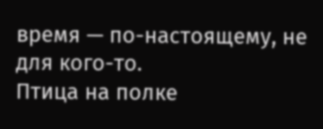время — по-настоящему, не для кого-то.
Птица на полке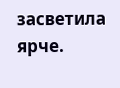засветила ярче.